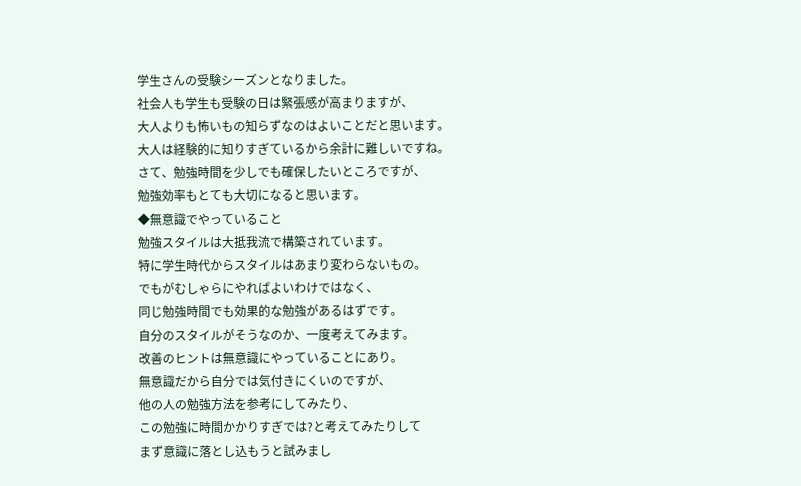学生さんの受験シーズンとなりました。
社会人も学生も受験の日は緊張感が高まりますが、
大人よりも怖いもの知らずなのはよいことだと思います。
大人は経験的に知りすぎているから余計に難しいですね。
さて、勉強時間を少しでも確保したいところですが、
勉強効率もとても大切になると思います。
◆無意識でやっていること
勉強スタイルは大抵我流で構築されています。
特に学生時代からスタイルはあまり変わらないもの。
でもがむしゃらにやればよいわけではなく、
同じ勉強時間でも効果的な勉強があるはずです。
自分のスタイルがそうなのか、一度考えてみます。
改善のヒントは無意識にやっていることにあり。
無意識だから自分では気付きにくいのですが、
他の人の勉強方法を参考にしてみたり、
この勉強に時間かかりすぎでは?と考えてみたりして
まず意識に落とし込もうと試みまし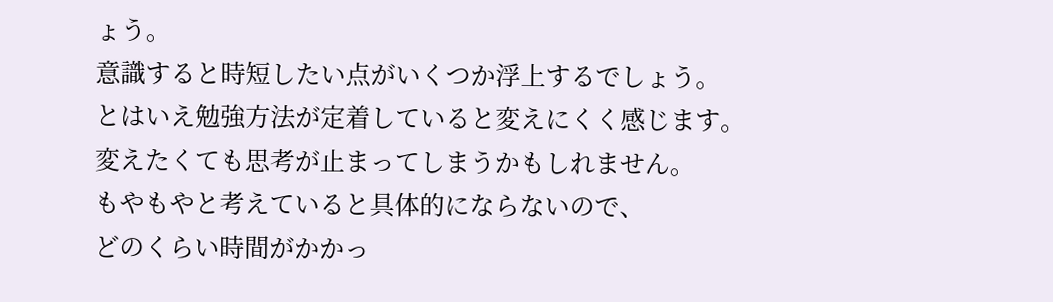ょう。
意識すると時短したい点がいくつか浮上するでしょう。
とはいえ勉強方法が定着していると変えにくく感じます。
変えたくても思考が止まってしまうかもしれません。
もやもやと考えていると具体的にならないので、
どのくらい時間がかかっ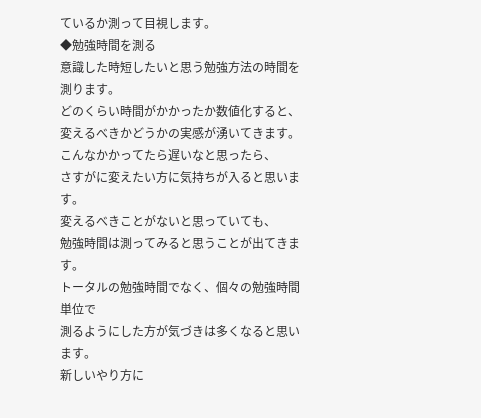ているか測って目視します。
◆勉強時間を測る
意識した時短したいと思う勉強方法の時間を測ります。
どのくらい時間がかかったか数値化すると、
変えるべきかどうかの実感が湧いてきます。
こんなかかってたら遅いなと思ったら、
さすがに変えたい方に気持ちが入ると思います。
変えるべきことがないと思っていても、
勉強時間は測ってみると思うことが出てきます。
トータルの勉強時間でなく、個々の勉強時間単位で
測るようにした方が気づきは多くなると思います。
新しいやり方に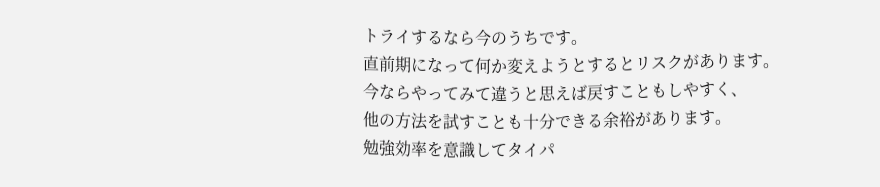トライするなら今のうちです。
直前期になって何か変えようとするとリスクがあります。
今ならやってみて違うと思えば戻すこともしやすく、
他の方法を試すことも十分できる余裕があります。
勉強効率を意識してタイパ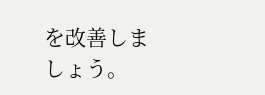を改善しましょう。